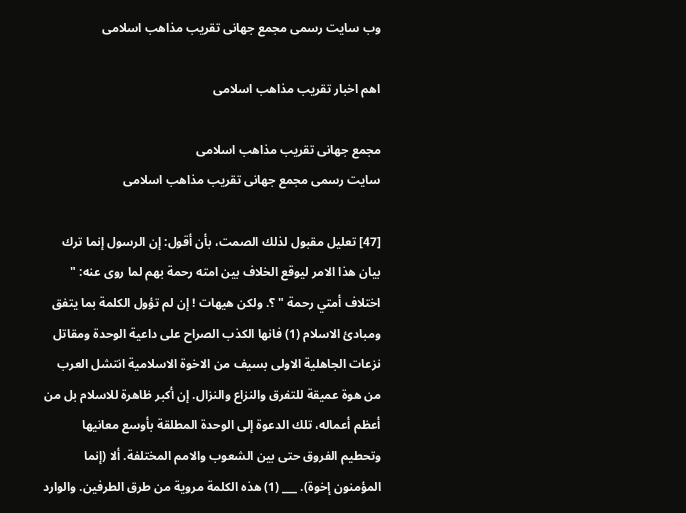وب سایت رسمی مجمع جهانى تقريب مذاهب اسلامى

اهم اخبار تقریب مذاهب اسلامی

مجمع جهانى تقريب مذاهب اسلامى
سایت رسمی مجمع جهانى تقريب مذاهب اسلامى

[47] تعليل مقبول لذلك الصمت، بأن أقول: إن الرسول إنما ترك بيان هذا الامر ليوقع الخلاف بين امته رحمة بهم لما روى عنه: " اختلاف أمتي رحمة " ؟. ولكن هيهات ! إن لم تؤول الكلمة بما يتفق ومبادئ الاسلام (1) فانها الكذب الصراح على داعية الوحدة ومقاتل نزعات الجاهلية الاولى بسيف من الاخوة الاسلامية انتشل العرب من هوة عميقة للتفرق والنزاع والنزال. إن أكبر ظاهرة للاسلام بل من أعظم أعماله، تلك الدعوة إلى الوحدة المطلقة بأوسع معانيها وتحطيم الفروق حتى بين الشعوب والامم المختلفة. ألا (إنما المؤمنون إخوة). ___ (1) هذه الكلمة مروية من طرق الطرفين. والوارد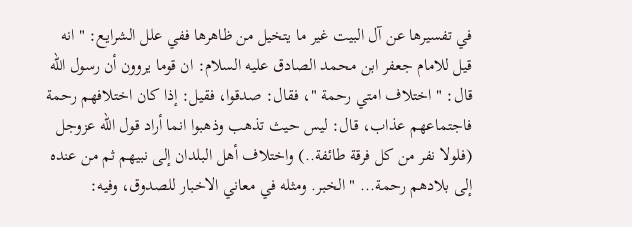في تفسيرها عن آل البيت غير ما يتخيل من ظاهرها ففي علل الشرايع: " انه قيل للامام جعفر ابن محمد الصادق عليه السلام: ان قوما يروون أن رسول الله قال: " اختلاف امتي رحمة "، فقال: صدقوا، فقيل: إذا كان اختلافهم رحمة فاجتماعهم عذاب، قال: ليس حيث تذهب وذهبوا انما أراد قول الله عزوجل (فلولا نفر من كل فرقة طائفة..) واختلاف أهل البلدان إلى نبيهم ثم من عنده إلى بلادهم رحمة... " الخبر. ومثله في معاني الاخبار للصدوق، وفيه: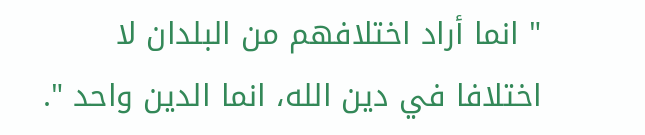" انما أراد اختلافهم من البلدان لا اختلافا في دين الله، انما الدين واحد ".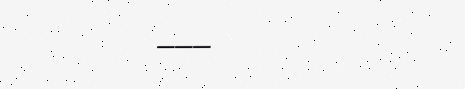___